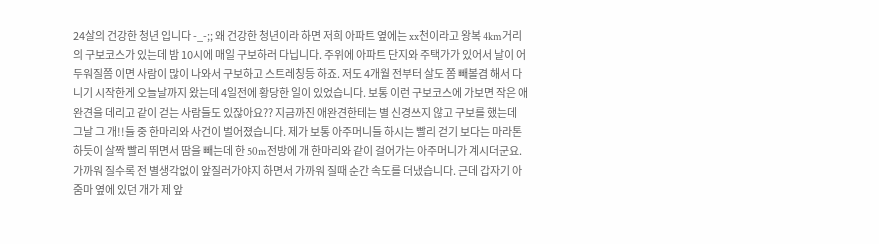24살의 건강한 청년 입니다 -_-;; 왜 건강한 청년이라 하면 저희 아파트 옆에는 xx천이라고 왕복 4km거리의 구보코스가 있는데 밤 10시에 매일 구보하러 다닙니다. 주위에 아파트 단지와 주택가가 있어서 날이 어두워질쯤 이면 사람이 많이 나와서 구보하고 스트레칭등 하죠. 저도 4개월 전부터 살도 쫌 빼볼겸 해서 다니기 시작한게 오늘날까지 왔는데 4일전에 황당한 일이 있었습니다. 보통 이런 구보코스에 가보면 작은 애완견을 데리고 같이 걷는 사람들도 있잖아요?? 지금까진 애완견한테는 별 신경쓰지 않고 구보를 했는데 그날 그 개!!들 중 한마리와 사건이 벌어졌습니다. 제가 보통 아주머니들 하시는 빨리 걷기 보다는 마라톤 하듯이 살짝 빨리 뛰면서 땀을 빼는데 한 50m전방에 개 한마리와 같이 걸어가는 아주머니가 계시더군요. 가까워 질수록 전 별생각없이 앞질러가야지 하면서 가까워 질때 순간 속도를 더냈습니다. 근데 갑자기 아줌마 옆에 있던 개가 제 앞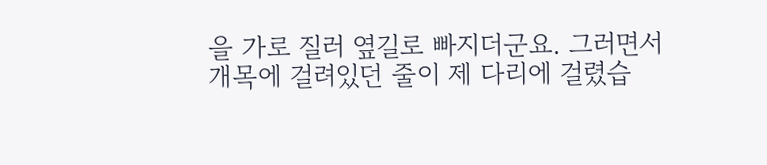을 가로 질러 옆길로 빠지더군요. 그러면서 개목에 걸려있던 줄이 제 다리에 걸렸습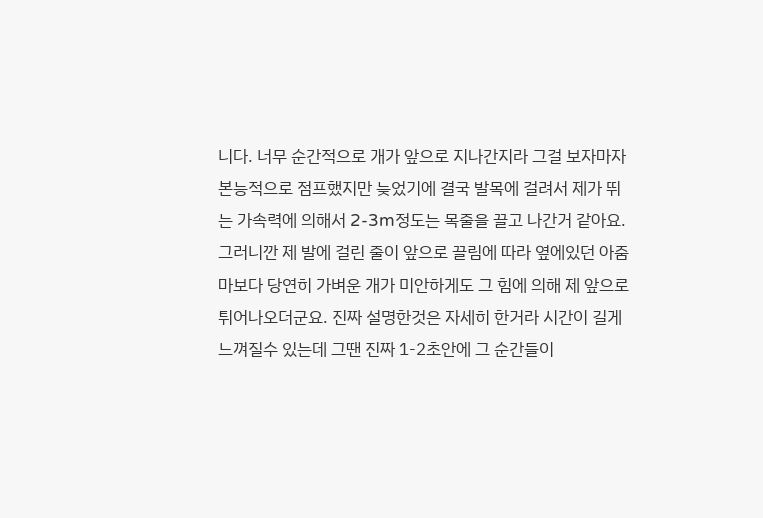니다. 너무 순간적으로 개가 앞으로 지나간지라 그걸 보자마자 본능적으로 점프했지만 늦었기에 결국 발목에 걸려서 제가 뛰는 가속력에 의해서 2-3m정도는 목줄을 끌고 나간거 같아요. 그러니깐 제 발에 걸린 줄이 앞으로 끌림에 따라 옆에있던 아줌마보다 당연히 가벼운 개가 미안하게도 그 힘에 의해 제 앞으로 튀어나오더군요. 진짜 설명한것은 자세히 한거라 시간이 길게 느껴질수 있는데 그땐 진짜 1-2초안에 그 순간들이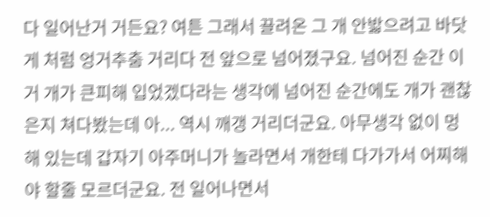다 일어난거 거든요? 여튼 그래서 끌려온 그 개 안밟으려고 바닷게 처럼 엉거추춤 거리다 전 앞으로 넘어졌구요. 넘어진 순간 이거 개가 큰피해 입었겠다라는 생각에 넘어진 순간에도 개가 괜찮은지 쳐다봤는데 아... 역시 깨갱 거리더군요. 아무생각 없이 멍해 있는데 갑자기 아주머니가 놀라면서 개한테 다가가서 어찌해야 할줄 모르더군요. 전 일어나면서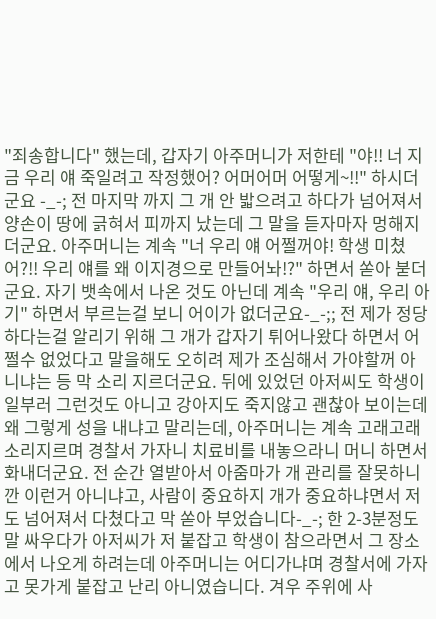"죄송합니다" 했는데, 갑자기 아주머니가 저한테 "야!! 너 지금 우리 얘 죽일려고 작정했어? 어머어머 어떻게~!!" 하시더군요 -_-; 전 마지막 까지 그 개 안 밟으려고 하다가 넘어져서 양손이 땅에 긁혀서 피까지 났는데 그 말을 듣자마자 멍해지더군요. 아주머니는 계속 "너 우리 얘 어쩔꺼야! 학생 미쳤어?!! 우리 얘를 왜 이지경으로 만들어놔!?" 하면서 쏟아 붇더군요. 자기 뱃속에서 나온 것도 아닌데 계속 "우리 얘, 우리 아기" 하면서 부르는걸 보니 어이가 없더군요-_-;; 전 제가 정당하다는걸 알리기 위해 그 개가 갑자기 튀어나왔다 하면서 어쩔수 없었다고 말을해도 오히려 제가 조심해서 가야할꺼 아니냐는 등 막 소리 지르더군요. 뒤에 있었던 아저씨도 학생이 일부러 그런것도 아니고 강아지도 죽지않고 괜찮아 보이는데 왜 그렇게 성을 내냐고 말리는데, 아주머니는 계속 고래고래 소리지르며 경찰서 가자니 치료비를 내놓으라니 머니 하면서 화내더군요. 전 순간 열받아서 아줌마가 개 관리를 잘못하니깐 이런거 아니냐고, 사람이 중요하지 개가 중요하냐면서 저도 넘어져서 다쳤다고 막 쏟아 부었습니다-_-; 한 2-3분정도 말 싸우다가 아저씨가 저 붙잡고 학생이 참으라면서 그 장소에서 나오게 하려는데 아주머니는 어디가냐며 경찰서에 가자고 못가게 붙잡고 난리 아니였습니다. 겨우 주위에 사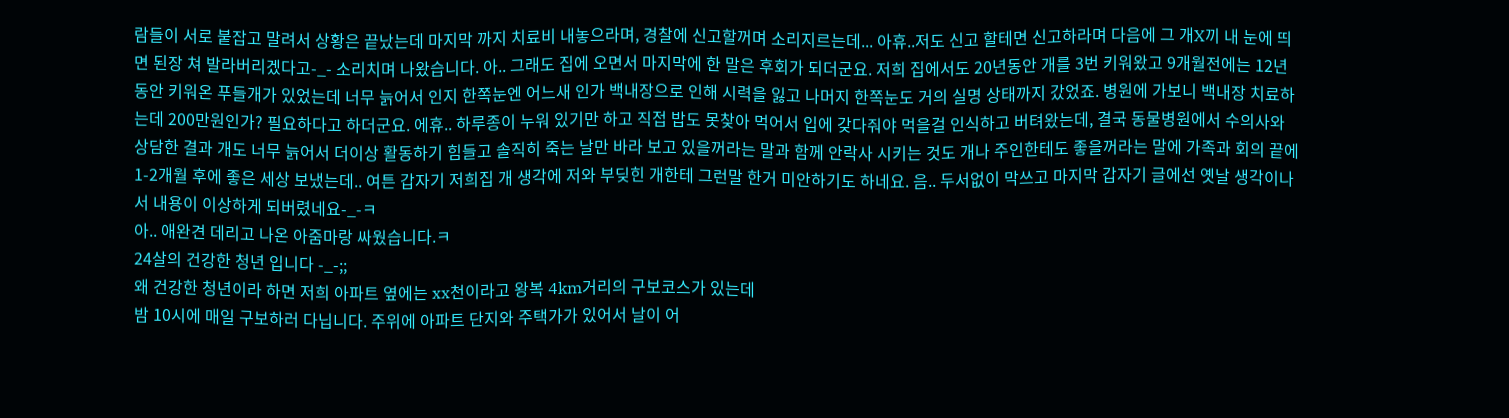람들이 서로 붙잡고 말려서 상황은 끝났는데 마지막 까지 치료비 내놓으라며, 경찰에 신고할꺼며 소리지르는데... 아휴..저도 신고 할테면 신고하라며 다음에 그 개X끼 내 눈에 띄면 된장 쳐 발라버리겠다고-_- 소리치며 나왔습니다. 아.. 그래도 집에 오면서 마지막에 한 말은 후회가 되더군요. 저희 집에서도 20년동안 개를 3번 키워왔고 9개월전에는 12년동안 키워온 푸들개가 있었는데 너무 늙어서 인지 한쪽눈엔 어느새 인가 백내장으로 인해 시력을 잃고 나머지 한쪽눈도 거의 실명 상태까지 갔었죠. 병원에 가보니 백내장 치료하는데 200만원인가? 필요하다고 하더군요. 에휴.. 하루종이 누워 있기만 하고 직접 밥도 못찾아 먹어서 입에 갖다줘야 먹을걸 인식하고 버텨왔는데, 결국 동물병원에서 수의사와 상담한 결과 개도 너무 늙어서 더이상 활동하기 힘들고 솔직히 죽는 날만 바라 보고 있을꺼라는 말과 함께 안락사 시키는 것도 개나 주인한테도 좋을꺼라는 말에 가족과 회의 끝에 1-2개월 후에 좋은 세상 보냈는데.. 여튼 갑자기 저희집 개 생각에 저와 부딪힌 개한테 그런말 한거 미안하기도 하네요. 음.. 두서없이 막쓰고 마지막 갑자기 글에선 옛날 생각이나서 내용이 이상하게 되버렸네요-_-ㅋ
아.. 애완견 데리고 나온 아줌마랑 싸웠습니다.ㅋ
24살의 건강한 청년 입니다 -_-;;
왜 건강한 청년이라 하면 저희 아파트 옆에는 xx천이라고 왕복 4km거리의 구보코스가 있는데
밤 10시에 매일 구보하러 다닙니다. 주위에 아파트 단지와 주택가가 있어서 날이 어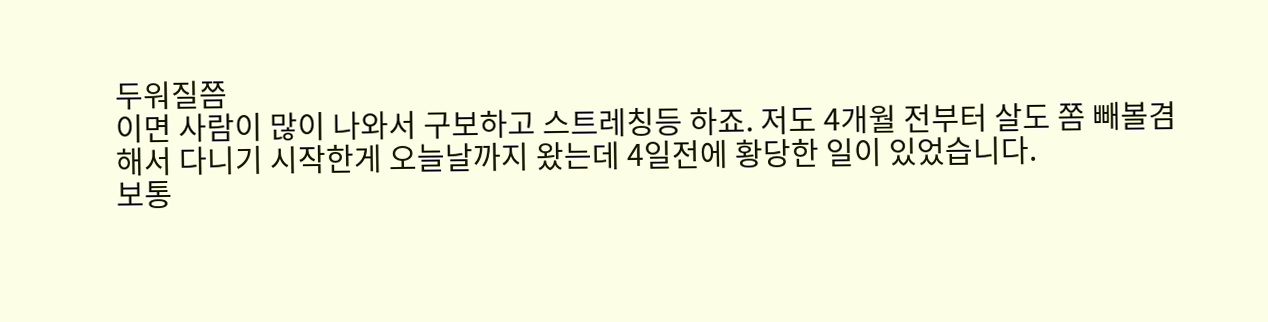두워질쯤
이면 사람이 많이 나와서 구보하고 스트레칭등 하죠. 저도 4개월 전부터 살도 쫌 빼볼겸
해서 다니기 시작한게 오늘날까지 왔는데 4일전에 황당한 일이 있었습니다.
보통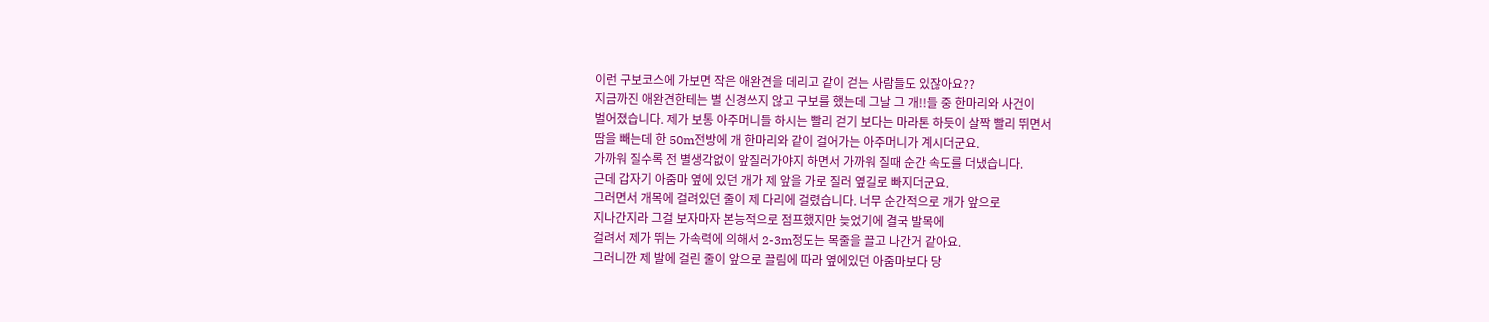이런 구보코스에 가보면 작은 애완견을 데리고 같이 걷는 사람들도 있잖아요??
지금까진 애완견한테는 별 신경쓰지 않고 구보를 했는데 그날 그 개!!들 중 한마리와 사건이
벌어졌습니다. 제가 보통 아주머니들 하시는 빨리 걷기 보다는 마라톤 하듯이 살짝 빨리 뛰면서
땀을 빼는데 한 50m전방에 개 한마리와 같이 걸어가는 아주머니가 계시더군요.
가까워 질수록 전 별생각없이 앞질러가야지 하면서 가까워 질때 순간 속도를 더냈습니다.
근데 갑자기 아줌마 옆에 있던 개가 제 앞을 가로 질러 옆길로 빠지더군요.
그러면서 개목에 걸려있던 줄이 제 다리에 걸렸습니다. 너무 순간적으로 개가 앞으로
지나간지라 그걸 보자마자 본능적으로 점프했지만 늦었기에 결국 발목에
걸려서 제가 뛰는 가속력에 의해서 2-3m정도는 목줄을 끌고 나간거 같아요.
그러니깐 제 발에 걸린 줄이 앞으로 끌림에 따라 옆에있던 아줌마보다 당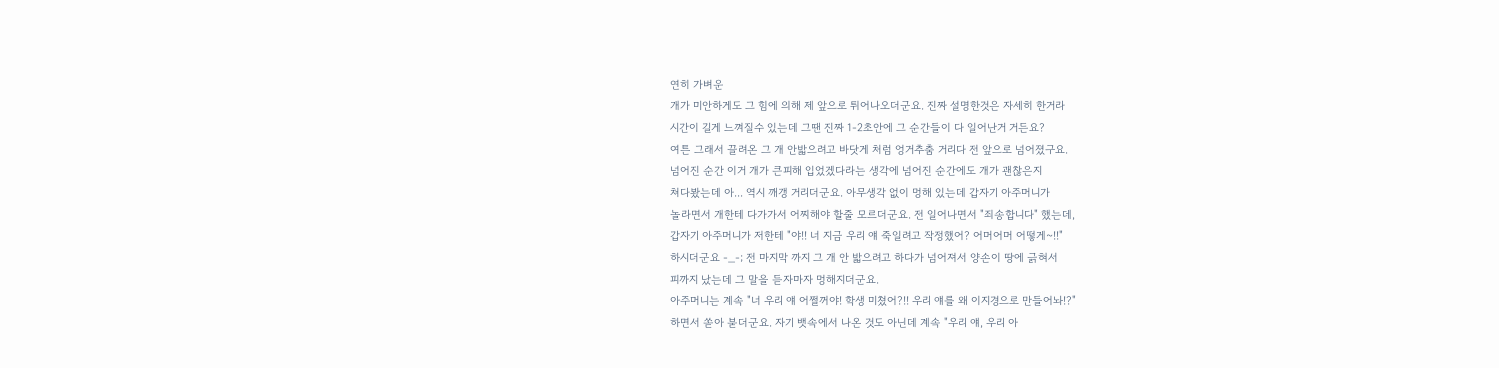연히 가벼운
개가 미안하게도 그 힘에 의해 제 앞으로 튀어나오더군요. 진짜 설명한것은 자세히 한거라
시간이 길게 느껴질수 있는데 그땐 진짜 1-2초안에 그 순간들이 다 일어난거 거든요?
여튼 그래서 끌려온 그 개 안밟으려고 바닷게 처럼 엉거추춤 거리다 전 앞으로 넘어졌구요.
넘어진 순간 이거 개가 큰피해 입었겠다라는 생각에 넘어진 순간에도 개가 괜찮은지
쳐다봤는데 아... 역시 깨갱 거리더군요. 아무생각 없이 멍해 있는데 갑자기 아주머니가
놀라면서 개한테 다가가서 어찌해야 할줄 모르더군요. 전 일어나면서 "죄송합니다" 했는데,
갑자기 아주머니가 저한테 "야!! 너 지금 우리 얘 죽일려고 작정했어? 어머어머 어떻게~!!"
하시더군요 -_-; 전 마지막 까지 그 개 안 밟으려고 하다가 넘어져서 양손이 땅에 긁혀서
피까지 났는데 그 말을 듣자마자 멍해지더군요.
아주머니는 계속 "너 우리 얘 어쩔꺼야! 학생 미쳤어?!! 우리 얘를 왜 이지경으로 만들어놔!?"
하면서 쏟아 붇더군요. 자기 뱃속에서 나온 것도 아닌데 계속 "우리 얘, 우리 아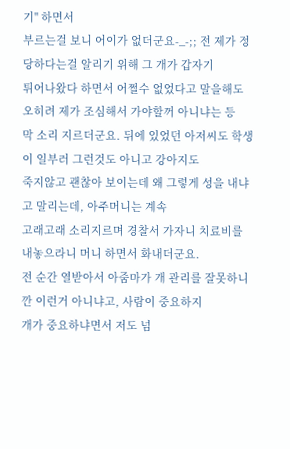기" 하면서
부르는걸 보니 어이가 없더군요-_-;; 전 제가 정당하다는걸 알리기 위해 그 개가 갑자기
튀어나왔다 하면서 어쩔수 없었다고 말을해도 오히려 제가 조심해서 가야할꺼 아니냐는 등
막 소리 지르더군요. 뒤에 있었던 아저씨도 학생이 일부러 그런것도 아니고 강아지도
죽지않고 괜찮아 보이는데 왜 그렇게 성을 내냐고 말리는데, 아주머니는 계속
고래고래 소리지르며 경찰서 가자니 치료비를 내놓으라니 머니 하면서 화내더군요.
전 순간 열받아서 아줌마가 개 관리를 잘못하니깐 이런거 아니냐고, 사람이 중요하지
개가 중요하냐면서 저도 넘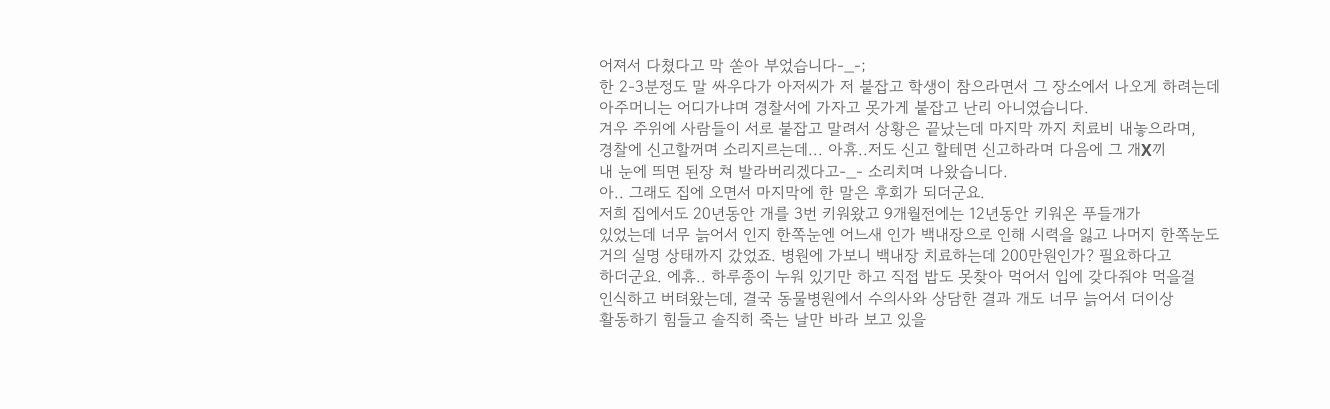어져서 다쳤다고 막 쏟아 부었습니다-_-;
한 2-3분정도 말 싸우다가 아저씨가 저 붙잡고 학생이 참으라면서 그 장소에서 나오게 하려는데
아주머니는 어디가냐며 경찰서에 가자고 못가게 붙잡고 난리 아니였습니다.
겨우 주위에 사람들이 서로 붙잡고 말려서 상황은 끝났는데 마지막 까지 치료비 내놓으라며,
경찰에 신고할꺼며 소리지르는데... 아휴..저도 신고 할테면 신고하라며 다음에 그 개X끼
내 눈에 띄면 된장 쳐 발라버리겠다고-_- 소리치며 나왔습니다.
아.. 그래도 집에 오면서 마지막에 한 말은 후회가 되더군요.
저희 집에서도 20년동안 개를 3번 키워왔고 9개월전에는 12년동안 키워온 푸들개가
있었는데 너무 늙어서 인지 한쪽눈엔 어느새 인가 백내장으로 인해 시력을 잃고 나머지 한쪽눈도
거의 실명 상태까지 갔었죠. 병원에 가보니 백내장 치료하는데 200만원인가? 필요하다고
하더군요. 에휴.. 하루종이 누워 있기만 하고 직접 밥도 못찾아 먹어서 입에 갖다줘야 먹을걸
인식하고 버텨왔는데, 결국 동물병원에서 수의사와 상담한 결과 개도 너무 늙어서 더이상
활동하기 힘들고 솔직히 죽는 날만 바라 보고 있을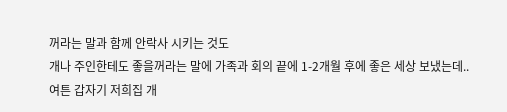꺼라는 말과 함께 안락사 시키는 것도
개나 주인한테도 좋을꺼라는 말에 가족과 회의 끝에 1-2개월 후에 좋은 세상 보냈는데..
여튼 갑자기 저희집 개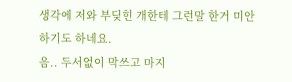생각에 저와 부딪힌 개한테 그런말 한거 미안하기도 하네요.
음.. 두서없이 막쓰고 마지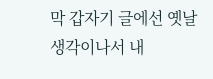막 갑자기 글에선 옛날 생각이나서 내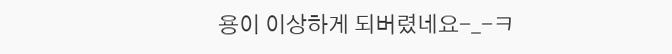용이 이상하게 되버렸네요-_-ㅋ